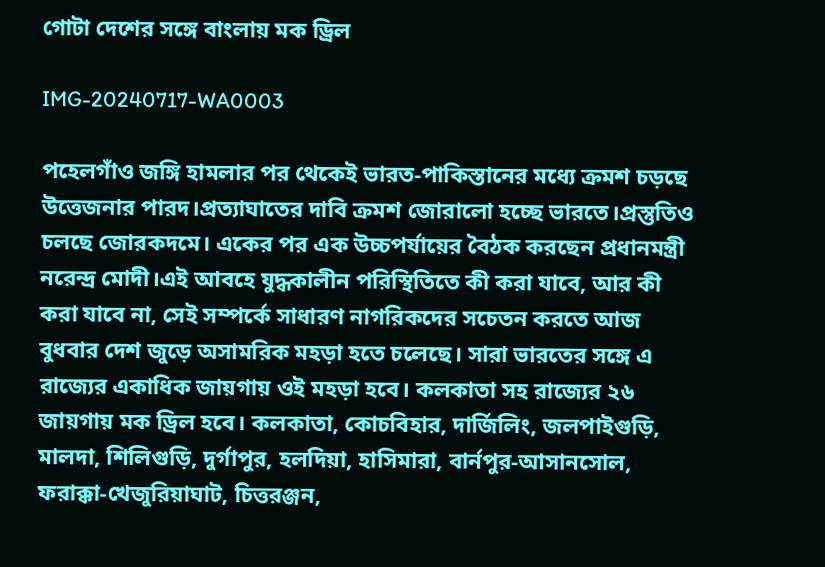গোটা দেশের সঙ্গে বাংলায় মক ড্রিল

IMG-20240717-WA0003

পহেলগাঁও জঙ্গি হামলার পর থেকেই ভারত-পাকিস্তানের মধ্যে ক্রমশ চড়ছে উত্তেজনার পারদ।প্রত্যাঘাতের দাবি ক্রমশ জোরালো হচ্ছে ভারতে।প্রস্তুতিও চলছে জোরকদমে। একের পর এক উচ্চপর্যায়ের বৈঠক করছেন প্রধানমন্ত্রী নরেন্দ্র মোদী।এই আবহে যুদ্ধকালীন পরিস্থিতিতে কী করা যাবে, আর কী করা যাবে না, সেই সম্পর্কে সাধারণ নাগরিকদের সচেতন করতে আজ বুধবার দেশ জুড়ে অসামরিক মহড়া হতে চলেছে। সারা ভারতের সঙ্গে এ রাজ্যের একাধিক জায়গায় ওই মহড়া হবে। কলকাতা সহ রাজ্যের ২৬ জায়গায় মক ড্রিল হবে। কলকাতা, কোচবিহার, দার্জিলিং, জলপাইগুড়ি, মালদা, শিলিগুড়ি, দুর্গাপুর, হলদিয়া, হাসিমারা, বার্নপুর-আসানসোল, ফরাক্কা-খেজুরিয়াঘাট, চিত্তরঞ্জন,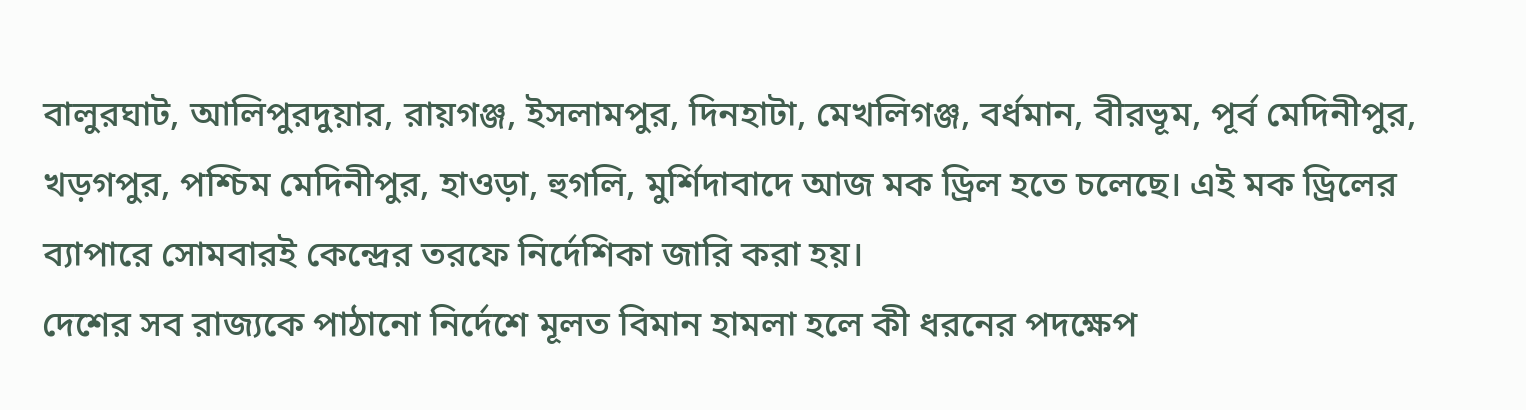বালুরঘাট, আলিপুরদুয়ার, রায়গঞ্জ, ইসলামপুর, দিনহাটা, মেখলিগঞ্জ, বর্ধমান, বীরভূম, পূর্ব মেদিনীপুর, খড়গপুর, পশ্চিম মেদিনীপুর, হাওড়া, হুগলি, মুর্শিদাবাদে আজ মক ড্রিল হতে চলেছে। এই মক ড্রিলের ব্যাপারে সোমবারই কেন্দ্রের তরফে নির্দেশিকা জারি করা হয়।
দেশের সব রাজ্যকে পাঠানো নির্দেশে মূলত বিমান হামলা হলে কী ধরনের পদক্ষেপ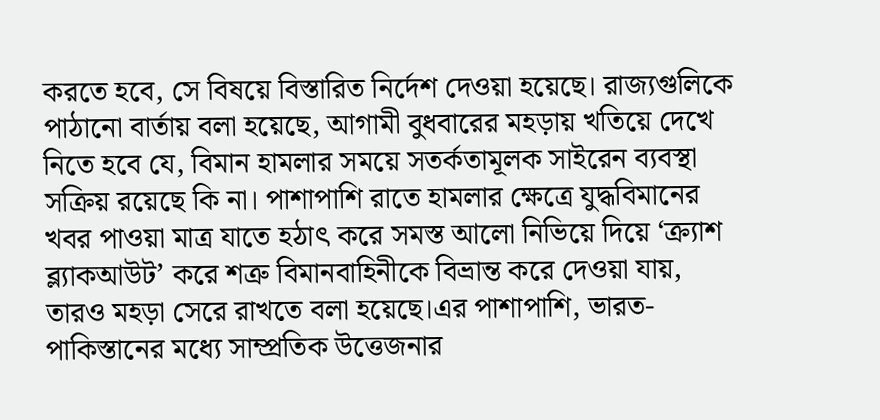করতে হবে, সে বিষয়ে বিস্তারিত নির্দেশ দেওয়া হয়েছে। রাজ্যগুলিকে পাঠানো বার্তায় বলা হয়েছে, আগামী বুধবারের মহড়ায় খতিয়ে দেখে নিতে হবে যে, বিমান হামলার সময়ে সতর্কতামূলক সাইরেন ব্যবস্থা সক্রিয় রয়েছে কি না। পাশাপাশি রাতে হামলার ক্ষেত্রে যুদ্ধবিমানের খবর পাওয়া মাত্র যাতে হঠাৎ করে সমস্ত আলো নিভিয়ে দিয়ে ‘ক্র্যাশ ব্ল্যাকআউট’ করে শত্রু বিমানবাহিনীকে বিভ্রান্ত করে দেওয়া যায়, তারও মহড়া সেরে রাখতে বলা হয়েছে।এর পাশাপাশি, ভারত-পাকিস্তানের মধ্যে সাম্প্রতিক উত্তেজনার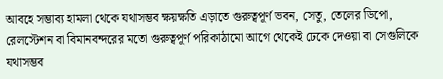আবহে সম্ভাব্য হামলা থেকে যথাসম্ভব ক্ষয়ক্ষতি এড়াতে গুরুত্বপূর্ণ ভবন, সেতু, তেলের ডিপো, রেলস্টেশন বা বিমানবন্দরের মতো গুরুত্বপূর্ণ পরিকাঠামো আগে থেকেই ঢেকে দেওয়া বা সেগুলিকে যথাসম্ভব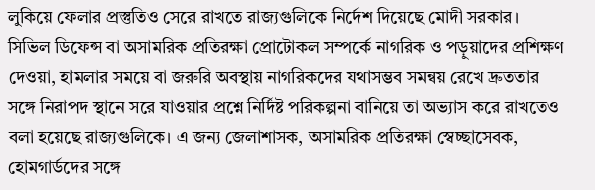লুকিয়ে ফেলার প্রস্তুতিও সেরে রাখতে রাজ্যগুলিকে নির্দেশ দিয়েছে মোদী সরকার।
সিভিল ডিফেন্স বা অসামরিক প্রতিরক্ষা প্রোটোকল সম্পর্কে নাগরিক ও পড়ুয়াদের প্রশিক্ষণ দেওয়া, হামলার সময়ে বা জরুরি অবস্থায় নাগরিকদের যথাসম্ভব সমন্বয় রেখে দ্রুততার সঙ্গে নিরাপদ স্থানে সরে যাওয়ার প্রশ্নে নির্দিষ্ট পরিকল্পনা বানিয়ে তা অভ্যাস করে রাখতেও বলা হয়েছে রাজ্যগুলিকে। এ জন্য জেলাশাসক, অসামরিক প্রতিরক্ষা স্বেচ্ছাসেবক, হোমগার্ডদের সঙ্গে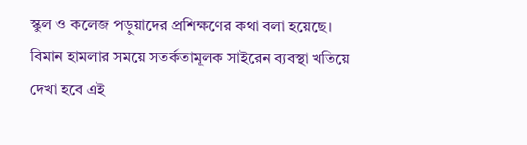স্কুল ও কলেজ পড়ুয়াদের প্রশিক্ষণের কথা বলা হয়েছে।
বিমান হামলার সময়ে সতর্কতামূলক সাইরেন ব্যবস্থা খতিয়ে দেখা হবে এই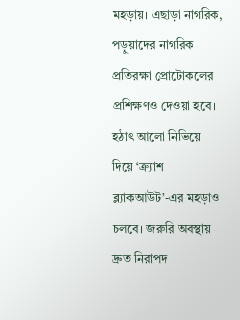মহড়ায়। এছাড়া নাগরিক, পড়ুয়াদের নাগরিক প্রতিরক্ষা প্রোটোকলের প্রশিক্ষণও দেওয়া হবে। হঠাৎ আলো নিভিয়ে দিয়ে ‘ক্র্যাশ ব্ল্যাকআউট’-এর মহড়াও চলবে। জরুরি অবস্থায় দ্রুত নিরাপদ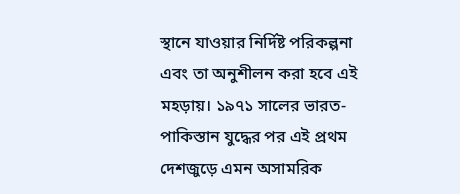স্থানে যাওয়ার নির্দিষ্ট পরিকল্পনা এবং তা অনুশীলন করা হবে এই মহড়ায়। ১৯৭১ সালের ভারত-পাকিস্তান যুদ্ধের পর এই প্রথম দেশজুড়ে এমন অসামরিক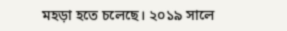মহড়া হতে চলেছে। ২০১৯ সালে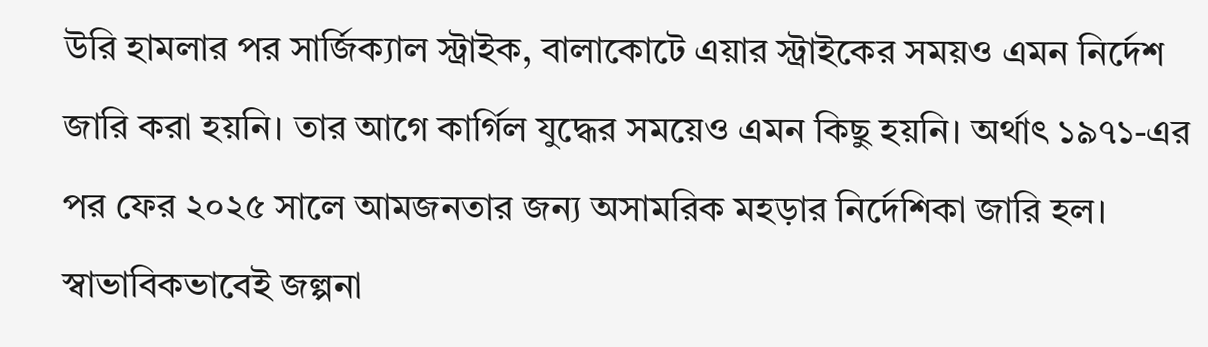উরি হামলার পর সার্জিক্যাল স্ট্রাইক, বালাকোটে এয়ার স্ট্রাইকের সময়ও এমন নির্দেশ জারি করা হয়নি। তার আগে কার্গিল যুদ্ধের সময়েও এমন কিছু হয়নি। অর্থাৎ ১৯৭১-এর পর ফের ২০২৫ সালে আমজনতার জন্য অসামরিক মহড়ার নির্দেশিকা জারি হল। স্বাভাবিকভাবেই জল্পনা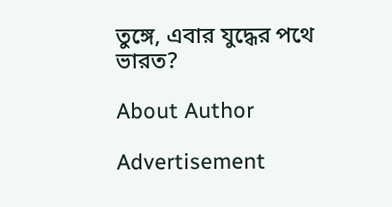তুঙ্গে, এবার যুদ্ধের পথে ভারত?

About Author

Advertisement